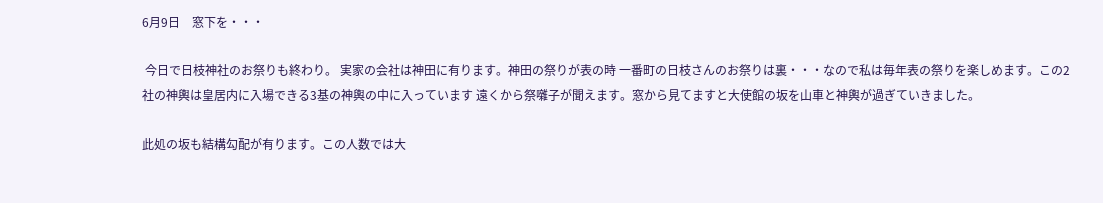6月9日    窓下を・・・

 今日で日枝神社のお祭りも終わり。 実家の会社は神田に有ります。神田の祭りが表の時 一番町の日枝さんのお祭りは裏・・・なので私は毎年表の祭りを楽しめます。この2社の神輿は皇居内に入場できる3基の神輿の中に入っています 遠くから祭囃子が聞えます。窓から見てますと大使館の坂を山車と神輿が過ぎていきました。

此処の坂も結構勾配が有ります。この人数では大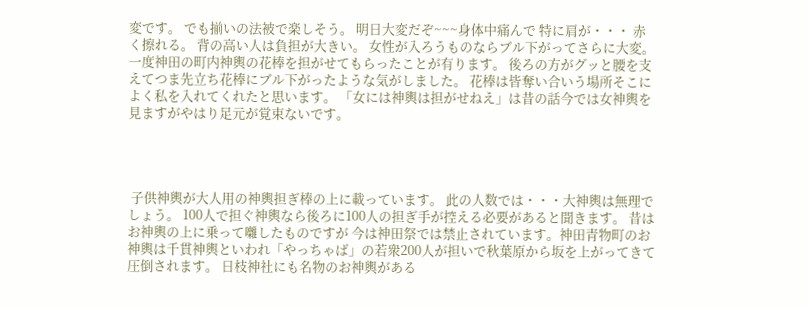変です。 でも揃いの法被で楽しそう。 明日大変だぞ~~~身体中痛んで 特に肩が・・・ 赤く擦れる。 背の高い人は負担が大きい。 女性が入ろうものならブル下がってさらに大変。一度神田の町内神輿の花棒を担がせてもらったことが有ります。 後ろの方がグッと腰を支えてつま先立ち花棒にブル下がったような気がしました。 花棒は皆奪い合いう場所そこによく私を入れてくれたと思います。 「女には神輿は担がせねえ」は昔の話今では女神輿を見ますがやはり足元が覚束ないです。




 子供神輿が大人用の神輿担ぎ棒の上に載っています。 此の人数では・・・大神輿は無理でしょう。 100人で担ぐ神輿なら後ろに100人の担ぎ手が控える必要があると聞きます。 昔はお神輿の上に乗って囃したものですが 今は神田祭では禁止されています。神田青物町のお神輿は千貫神輿といわれ「やっちゃば」の若衆200人が担いで秋葉原から坂を上がってきて圧倒されます。 日枝神社にも名物のお神輿がある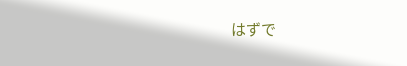はずで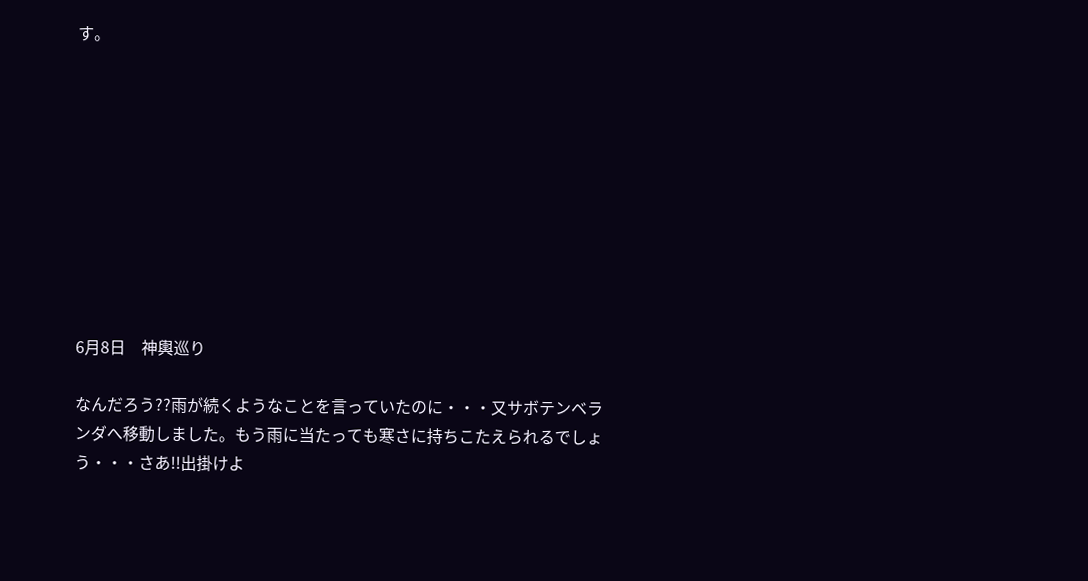す。










6月8日    神輿巡り

なんだろう??雨が続くようなことを言っていたのに・・・又サボテンベランダへ移動しました。もう雨に当たっても寒さに持ちこたえられるでしょう・・・さあ!!出掛けよ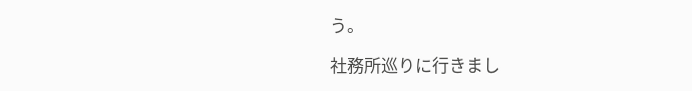う。

社務所巡りに行きまし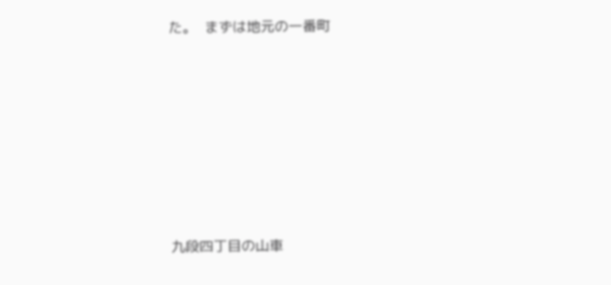た。  まずは地元の一番町








九段四丁目の山車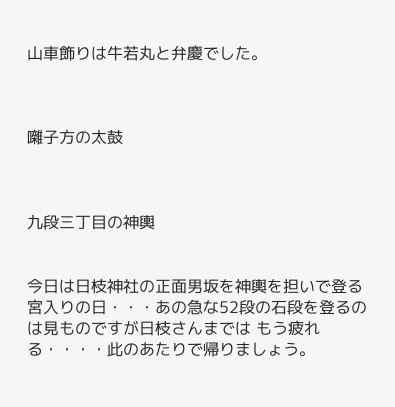山車飾りは牛若丸と弁慶でした。



囃子方の太鼓



九段三丁目の神輿


今日は日枝神社の正面男坂を神輿を担いで登る宮入りの日・・・あの急な52段の石段を登るのは見ものですが日枝さんまでは もう疲れる・・・・此のあたりで帰りましょう。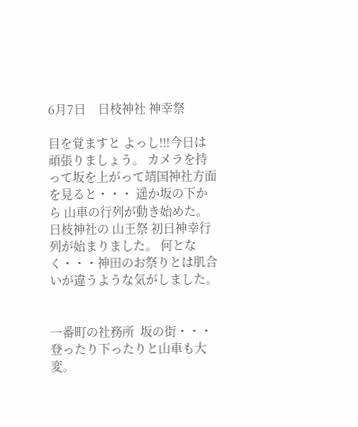6月7日    日枝神社 神幸祭

目を覚ますと よっし‼!今日は頑張りましょう。 カメラを持って坂を上がって靖国神社方面を見ると・・・ 遥か坂の下から 山車の行列が動き始めた。 日枝神社の 山王祭 初日神幸行列が始まりました。 何となく・・・神田のお祭りとは肌合いが違うような気がしました。


一番町の社務所  坂の街・・・登ったり下ったりと山車も大変。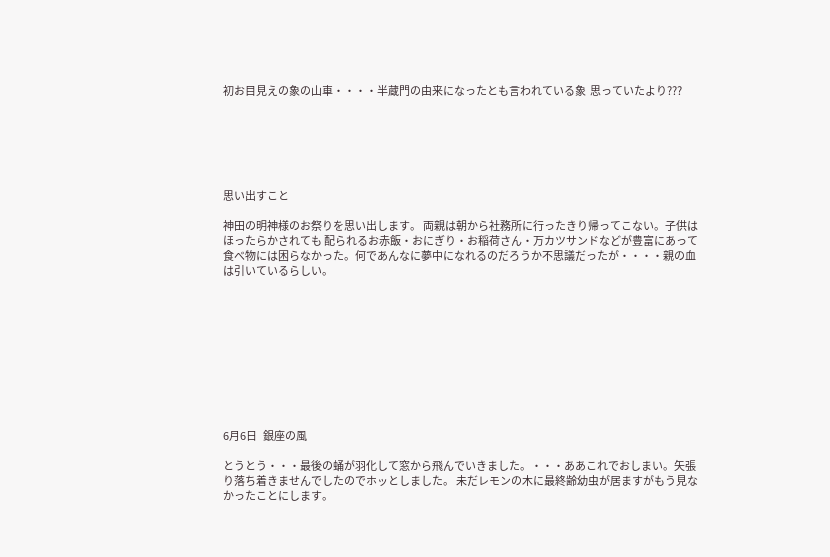初お目見えの象の山車・・・・半蔵門の由来になったとも言われている象  思っていたより???






思い出すこと

神田の明神様のお祭りを思い出します。 両親は朝から社務所に行ったきり帰ってこない。子供はほったらかされても 配られるお赤飯・おにぎり・お稲荷さん・万カツサンドなどが豊富にあって食べ物には困らなかった。何であんなに夢中になれるのだろうか不思議だったが・・・・親の血は引いているらしい。










6月6日   銀座の風

とうとう・・・最後の蛹が羽化して窓から飛んでいきました。・・・ああこれでおしまい。矢張り落ち着きませんでしたのでホッとしました。 未だレモンの木に最終齢幼虫が居ますがもう見なかったことにします。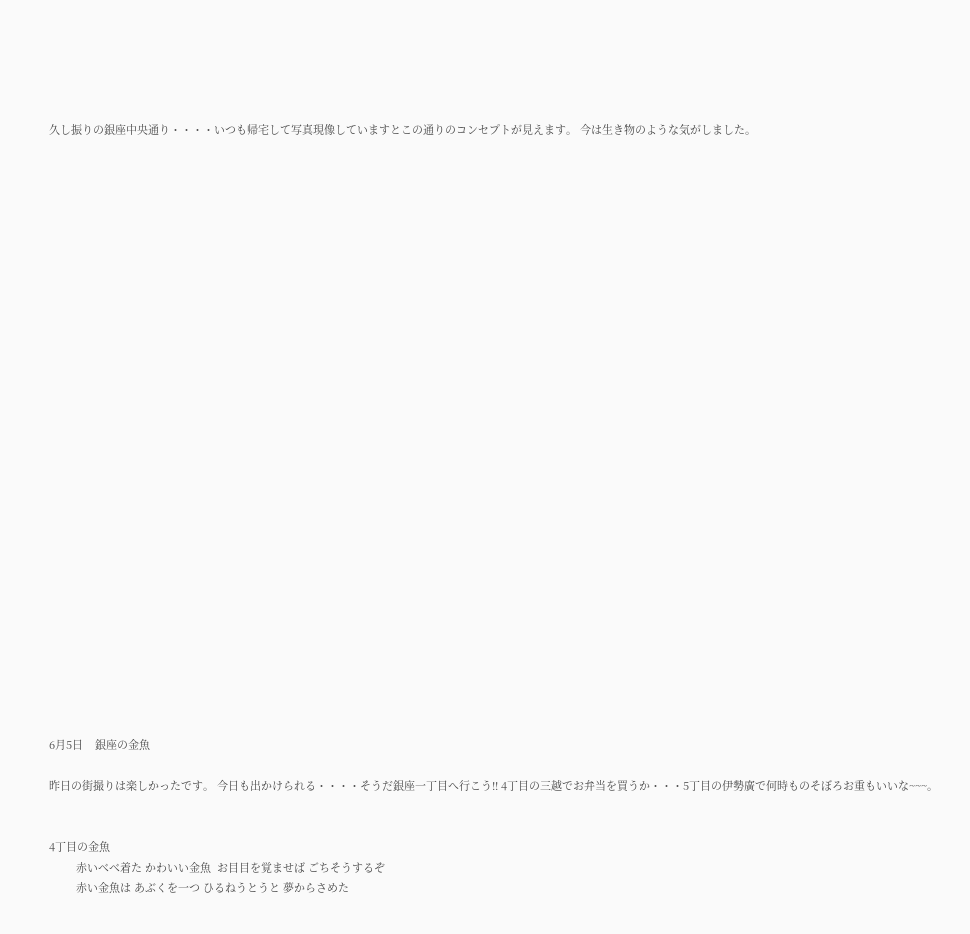久し振りの銀座中央通り・・・・いつも帰宅して写真現像していますとこの通りのコンセプトが見えます。 今は生き物のような気がしました。





























6月5日    銀座の金魚

昨日の街撮りは楽しかったです。 今日も出かけられる・・・・そうだ銀座一丁目へ行こう!! 4丁目の三越でお弁当を買うか・・・5丁目の伊勢廣で何時ものそぼろお重もいいな~~~。


4丁目の金魚
         赤いべべ着た かわいい金魚  お目目を覚ませば ごちそうするぞ
         赤い金魚は あぶくを一つ ひるねうとうと 夢からさめた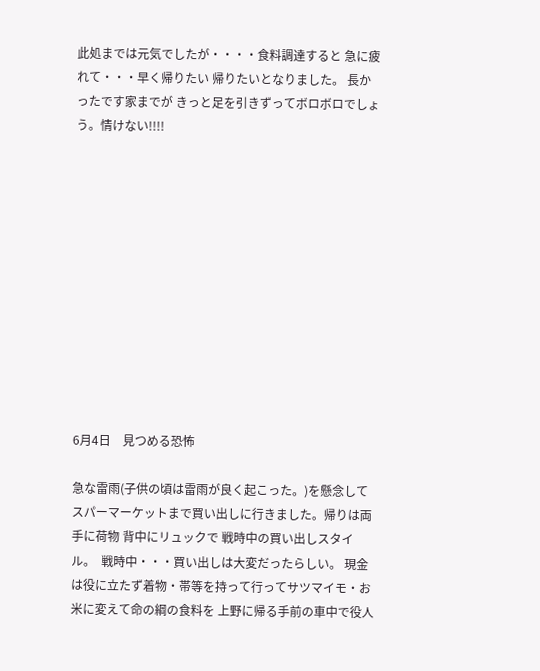此処までは元気でしたが・・・・食料調達すると 急に疲れて・・・早く帰りたい 帰りたいとなりました。 長かったです家までが きっと足を引きずってボロボロでしょう。情けない!!!!












6月4日    見つめる恐怖

急な雷雨(子供の頃は雷雨が良く起こった。)を懸念してスパーマーケットまで買い出しに行きました。帰りは両手に荷物 背中にリュックで 戦時中の買い出しスタイル。  戦時中・・・買い出しは大変だったらしい。 現金は役に立たず着物・帯等を持って行ってサツマイモ・お米に変えて命の綱の食料を 上野に帰る手前の車中で役人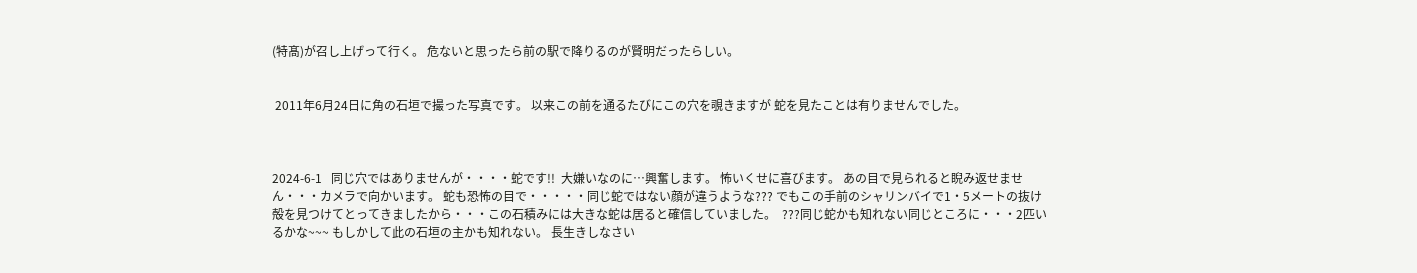(特髙)が召し上げって行く。 危ないと思ったら前の駅で降りるのが賢明だったらしい。


 2011年6月24日に角の石垣で撮った写真です。 以来この前を通るたびにこの穴を覗きますが 蛇を見たことは有りませんでした。



2024-6-1   同じ穴ではありませんが・・・・蛇です!!  大嫌いなのに…興奮します。 怖いくせに喜びます。 あの目で見られると睨み返せません・・・カメラで向かいます。 蛇も恐怖の目で・・・・・同じ蛇ではない顔が違うような??? でもこの手前のシャリンバイで1・5メートの抜け殻を見つけてとってきましたから・・・この石積みには大きな蛇は居ると確信していました。  ???同じ蛇かも知れない同じところに・・・2匹いるかな~~~ もしかして此の石垣の主かも知れない。 長生きしなさい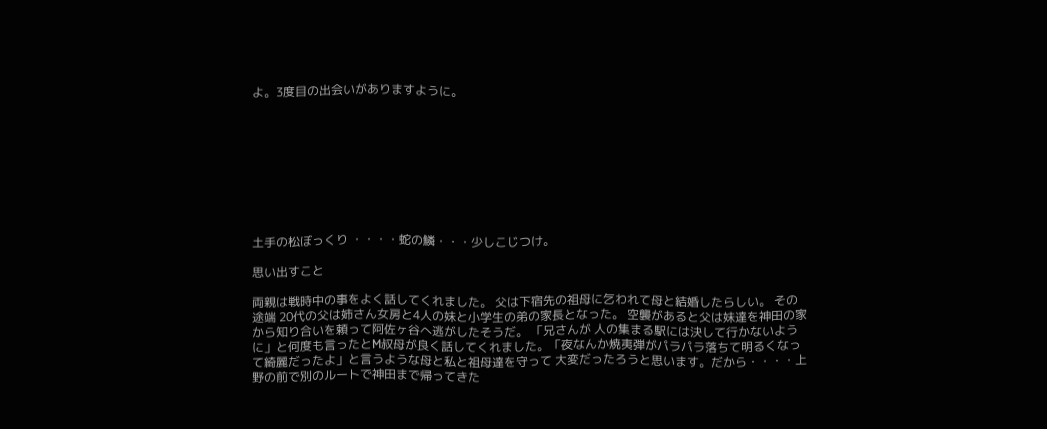よ。3度目の出会いがありますように。









土手の松ぼっくり ・・・・蛇の鱗・・・少しこじつけ。

思い出すこと

両親は戦時中の事をよく話してくれました。 父は下宿先の祖母に乞われて母と結婚したらしい。 その途端 20代の父は姉さん女房と4人の妹と小学生の弟の家長となった。 空襲があると父は妹達を神田の家から知り合いを頼って阿佐ヶ谷へ逃がしたそうだ。 「兄さんが 人の集まる駅には決して行かないように」と何度も言ったとM叔母が良く話してくれました。「夜なんか焼夷弾がパラパラ落ちて明るくなって綺麗だったよ」と言うような母と私と祖母達を守って 大変だったろうと思います。だから・・・・上野の前で別のルートで神田まで帰ってきた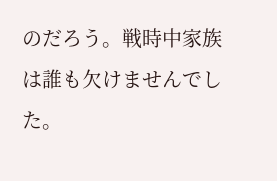のだろう。戦時中家族は誰も欠けませんでした。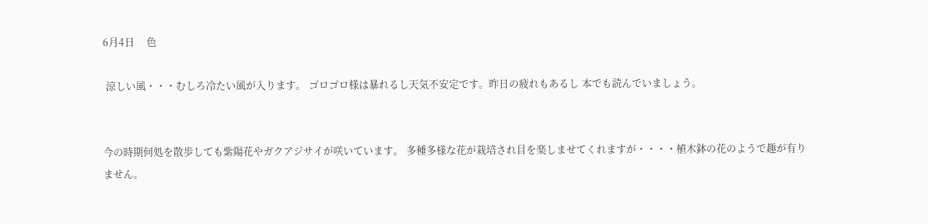6月4日    色

 涼しい風・・・むしろ冷たい風が入ります。 ゴロゴロ様は暴れるし天気不安定です。昨日の疲れもあるし 本でも読んでいましょう。


今の時期何処を散歩しても紫陽花やガクアジサイが咲いています。 多種多様な花が栽培され目を楽しませてくれますが・・・・植木鉢の花のようで趣が有りません。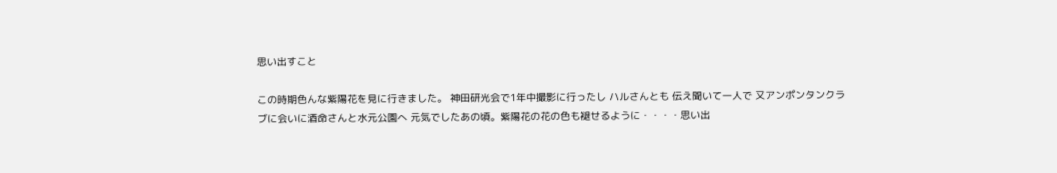思い出すこと

この時期色んな紫陽花を見に行きました。 神田研光会で1年中撮影に行ったし ハルさんとも 伝え聞いて一人で 又アンポンタンクラブに会いに酒命さんと水元公園へ 元気でしたあの頃。紫陽花の花の色も褪せるように・・・・思い出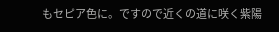もセピア色に。ですので近くの道に咲く紫陽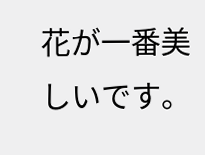花が一番美しいです。